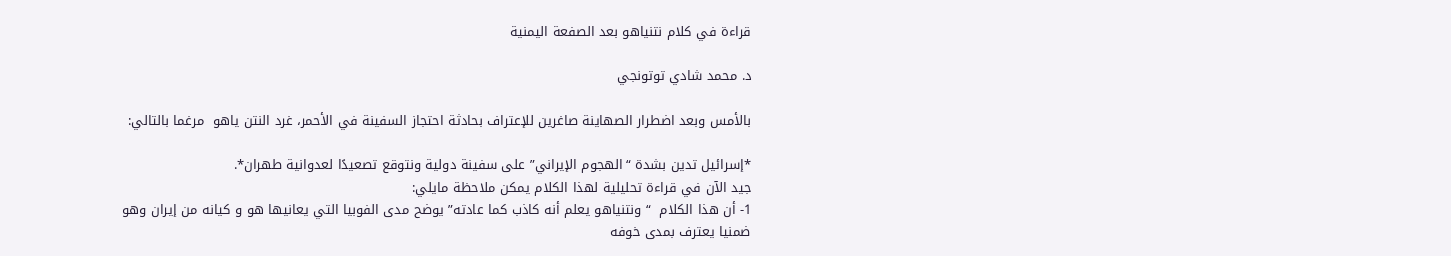قراءة في كلام نتنياهو بعد الصفعة اليمنية

د. محمد شادي توتونجي

بالأمس وبعد اضطرار الصهاينة صاغرين للإعتراف بحادثة احتجاز السفينة في الأحمر، غرد النتن ياهو  مرغما بالتالي:

*إسرائيل تدين بشدة “الهجوم الإيراني” على سفينة دولية ونتوقع تصعيدًا لعدوانية طهران*.
جيد الآن في قراءة تحليلية لهذا الكلام يمكن ملاحظة مايلي:
1- أن هذا الكلام  “ونتنياهو يعلم أنه كاذب كما عادته” يوضح مدى الفوبيا التي يعانيها هو و كيانه من إيران وهو ضمنيا يعترف بمدى خوفه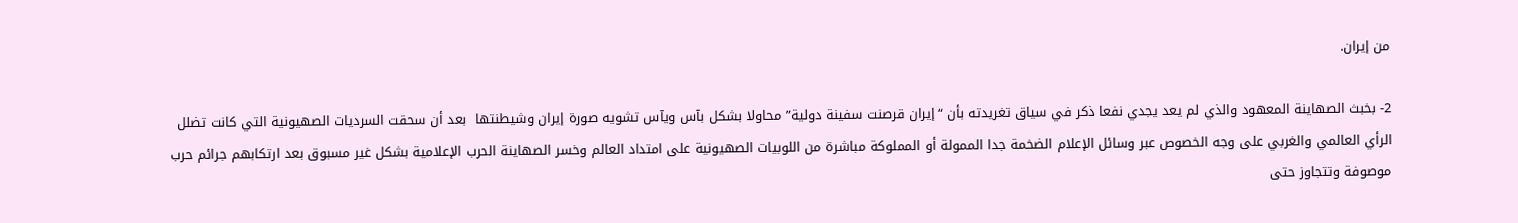من إيران.

2- بخبث الصهاينة المعهود والذي لم يعد يجدي نفعا ذكر في سياق تغريدته بأن “إيران قرصنت سفينة دولية” محاولا بشكل بآس ويآس تشويه صورة إيران وشيطنتها  بعد أن سحقت السرديات الصهيونية التي كانت تضلل الرأي العالمي والغربي على وجه الخصوص عبر وسائل الإعلام الضخمة جدا الممولة أو المملوكة مباشرة من اللوبيات الصهيونية على امتداد العالم وخسر الصهاينة الحرب الإعلامية بشكل غير مسبوق بعد ارتكابهم جرائم حرب موصوفة وتتجاوز حتى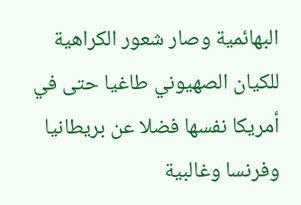البهائمية وصار شعور الكراهية للكيان الصهيوني طاغيا حتى في أمريكا نفسها فضلا عن بريطانيا وفرنسا وغالبية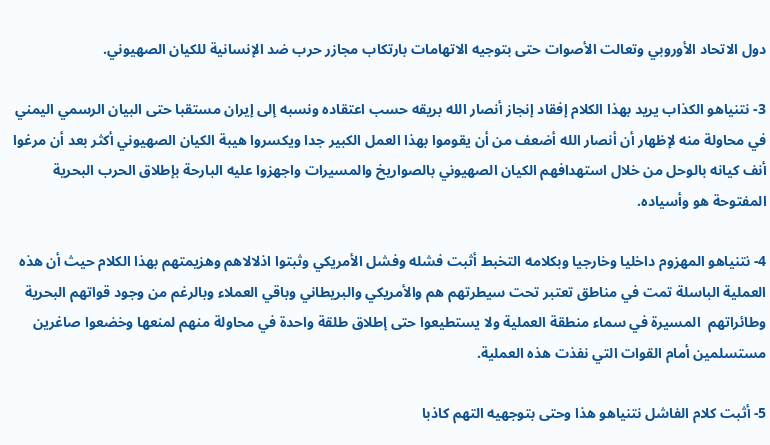دول الاتحاد الأوروبي وتعالت الأصوات حتى بتوجيه الاتهامات بارتكاب مجازر حرب ضد الإنسانية للكيان الصهيوني.

3- نتنياهو الكذاب يريد بهذا الكلام إفقاد إنجاز أنصار الله بريقه حسب اعتقاده ونسبه إلى إيران مستقبا حتى البيان الرسمي اليمني في محاولة منه لإظهار أن أنصار الله أضعف من أن يقوموا بهذا العمل الكبير جدا ويكسروا هيبة الكيان الصهيوني أكثر بعد أن مرغوا أنف كيانه بالوحل من خلال استهدافهم الكيان الصهيوني بالصواريخ والمسيرات واجهزوا عليه البارحة بإطلاق الحرب البحرية المفتوحة هو وأسياده.

4- نتنياهو المهزوم داخليا وخارجيا وبكلامه التخبط أثبت فشله وفشل الأمريكي وثبتوا اذلالاهم وهزيمتهم بهذا الكلام حيث أن هذه العملية الباسلة تمت في مناطق تعتبر تحت سيطرتهم هم والأمريكي والبريطاني وباقي العملاء وبالرغم من وجود قواتهم البحرية وطائراتهم  المسيرة في سماء منطقة العملية ولا يستطيعوا حتى إطلاق طلقة واحدة في محاولة منهم لمنعها وخضعوا صاغرين مستسلمين أمام القوات التي نفذت هذه العملية.

5- أثبت كلام الفاشل نتنياهو هذا وحتى بتوجهيه التهم كاذبا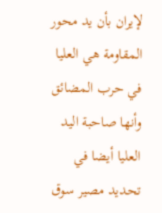لإيران بأن يد محور المقاومة هي العليا في حرب المضائق وأنها صاحبة اليد العليا أيضا في تحديد مصير سوق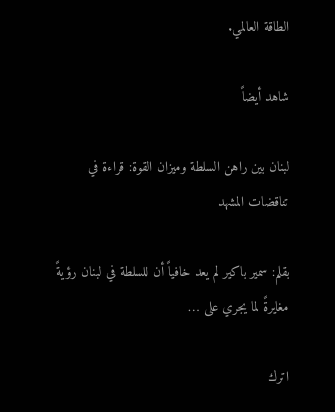الطاقة العالمي.

شاهد أيضاً

لبنان بين راهن السلطة وميزان القوة: قراءة في تناقضات المشهد

بقلم: سمير باكير لم يعد خافياً أن للسلطة في لبنان رؤيةً مغايرةً لما يجري على …

اترك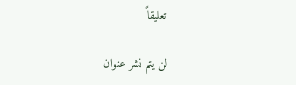تعليقاً

لن يتم نشر عنوان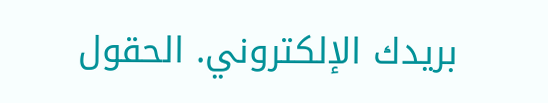بريدك الإلكتروني. الحقول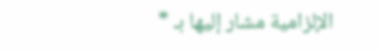الإلزامية مشار إليها بـ *